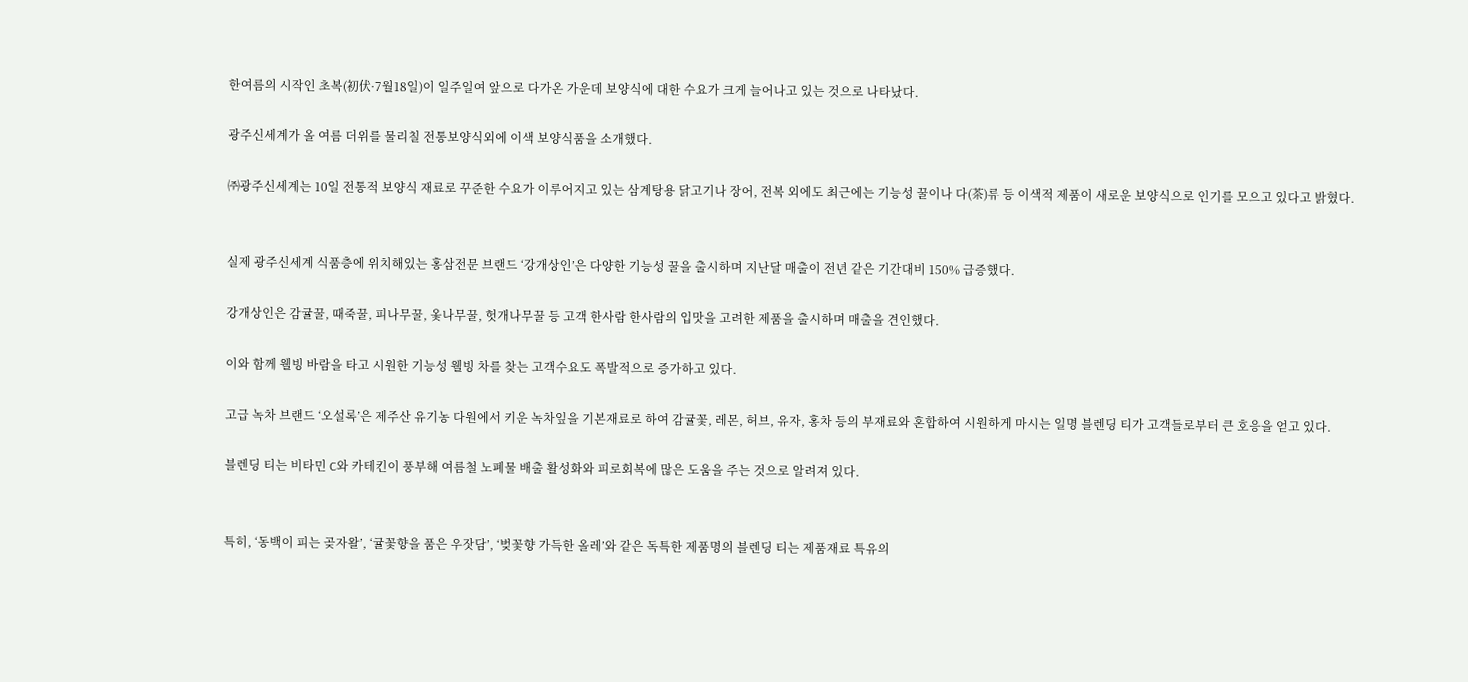한여름의 시작인 초복(初伏·7월18일)이 일주일여 앞으로 다가온 가운데 보양식에 대한 수요가 크게 늘어나고 있는 것으로 나타났다.

광주신세계가 올 여름 더위를 물리칠 전통보양식외에 이색 보양식품을 소개했다.

㈜광주신세계는 10일 전통적 보양식 재료로 꾸준한 수요가 이루어지고 있는 삼계탕용 닭고기나 장어, 전복 외에도 최근에는 기능성 꿀이나 다(茶)류 등 이색적 제품이 새로운 보양식으로 인기를 모으고 있다고 밝혔다.


실제 광주신세계 식품층에 위치해있는 홍삼전문 브랜드 ‘강개상인’은 다양한 기능성 꿀을 출시하며 지난달 매출이 전년 같은 기간대비 150% 급증했다.

강개상인은 감귤꿀, 때죽꿀, 피나무꿀, 옻나무꿀, 헛개나무꿀 등 고객 한사람 한사람의 입맛을 고려한 제품을 출시하며 매출을 견인했다.

이와 함께 웰빙 바람을 타고 시원한 기능성 웰빙 차를 찾는 고객수요도 폭발적으로 증가하고 있다.

고급 녹차 브랜드 ‘오설록’은 제주산 유기농 다원에서 키운 녹차잎을 기본재료로 하여 감귤꽃, 레몬, 허브, 유자, 홍차 등의 부재료와 혼합하여 시원하게 마시는 일명 블렌딩 티가 고객들로부터 큰 호응을 얻고 있다.

블렌딩 티는 비타민 C와 카테킨이 풍부해 여름철 노폐물 배출 활성화와 피로회복에 많은 도움을 주는 것으로 알려져 있다.


특히, ‘동백이 피는 곶자왈’, ‘귤꽃향을 품은 우잣담’, ‘벚꽃향 가득한 올레’와 같은 독특한 제품명의 블렌딩 티는 제품재료 특유의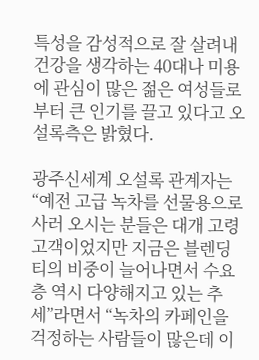특성을 감성적으로 잘 살려내 건강을 생각하는 40대나 미용에 관심이 많은 젊은 여성들로부터 큰 인기를 끌고 있다고 오설록측은 밝혔다.

광주신세계 오설록 관계자는 “예전 고급 녹차를 선물용으로 사러 오시는 분들은 대개 고령고객이었지만 지금은 블렌딩 티의 비중이 늘어나면서 수요층 역시 다양해지고 있는 추세”라면서 “녹차의 카페인을 걱정하는 사람들이 많은데 이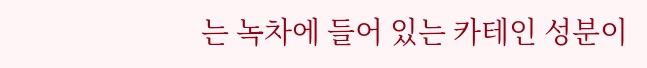는 녹차에 들어 있는 카테인 성분이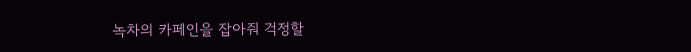녹차의 카페인을 잡아줘 걱정할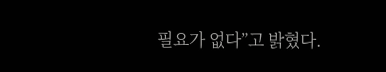필요가 없다”고 밝혔다.